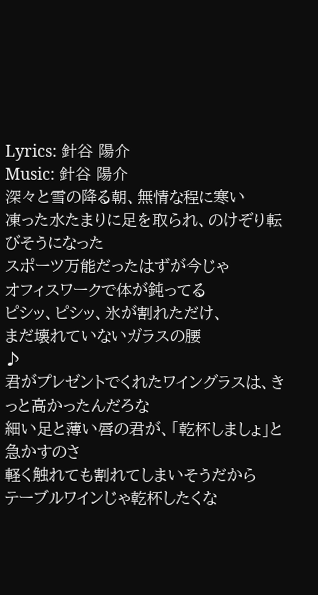Lyrics: 針谷 陽介
Music: 針谷 陽介
深々と雪の降る朝、無情な程に寒い
凍った水たまりに足を取られ、のけぞり転びそうになった
スポーツ万能だったはずが今じゃ
オフィスワークで体が鈍ってる
ピシッ、ピシッ、氷が割れただけ、
まだ壊れていないガラスの腰
♪
君がプレゼントでくれたワイングラスは、きっと高かったんだろな
細い足と薄い唇の君が、「乾杯しましょ」と急かすのさ
軽く触れても割れてしまいそうだから
テーブルワインじゃ乾杯したくな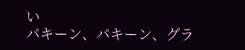い
パキーン、パキーン、グラ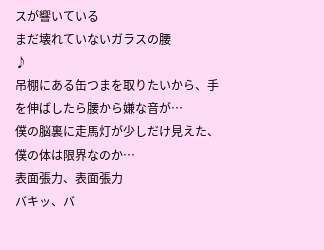スが響いている
まだ壊れていないガラスの腰
♪
吊棚にある缶つまを取りたいから、手を伸ばしたら腰から嫌な音が…
僕の脳裏に走馬灯が少しだけ見えた、僕の体は限界なのか…
表面張力、表面張力
バキッ、バ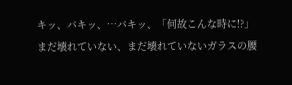キッ、バキッ、…バキッ、「何故こんな時に!?」
まだ壊れていない、まだ壊れていないガラスの腰